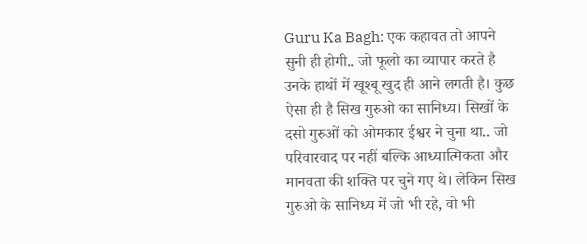Guru Ka Bagh: एक कहावत तो आपने सुनी ही होगी.. जो फूलो का व्यापार करते है उनके हाथों में खूश्बू खुद ही आने लगती है। कुछ ऐसा ही है सिख गुरुओ का सानिध्य। सिखों के दसो गुरुओं को ओमकार ईश्वर ने चुना था.. जो परिवारवाद पर नहीं बल्कि आध्यात्मिकता और मानवता की शक्ति पर चुने गए थे। लेकिन सिख गुरुओ के सानिध्य में जो भी रहे, वो भी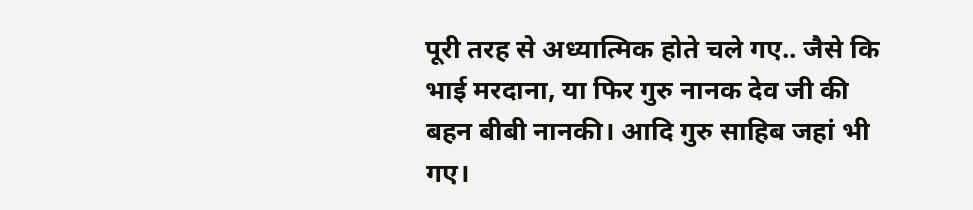पूरी तरह से अध्यात्मिक होते चले गए.. जैसे कि भाई मरदाना, या फिर गुरु नानक देव जी की बहन बीबी नानकी। आदि गुरु साहिब जहां भी गए।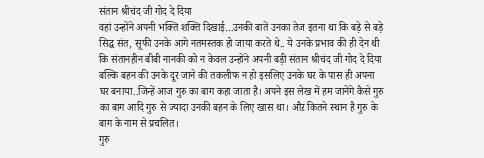संतान श्रीचंद जी गोद दे दिया
वहां उन्होंने अपनी भक्ति शक्ति दिखाई…उनकी बातें उनका तेज इतना था कि बड़े से बड़े सिद्ध संत, सूफी उनके आगे नतमस्तक हो जाया करते थे.. ये उनके प्रभाव की ही देन थी कि संतानहीन बीबी नानकी को न केवल उन्होंने अपनी बड़ी संतान श्रीचंद जी गोद दे दिया बल्कि बहन की उनके दूर जाने की तकलीफ न हो इसलिए उनके घर के पास ही अपना घर बनाया..जिन्हें आज गुरु का बाग कहा जाता है। अपने इस लेख में हम जानेंगे कैसे गुरु का बाग आदि गुरु से ज्यादा उनकी बहन के लिए खास था। औऱ कितने स्थान है गुरु के बाग के नाम से प्रचलित।
गुरु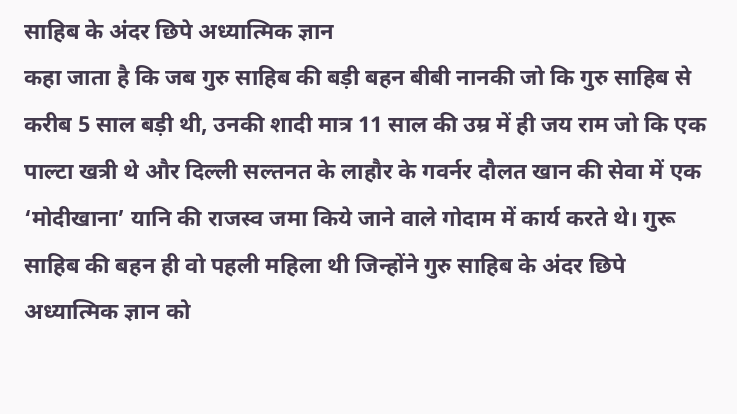साहिब के अंदर छिपे अध्यात्मिक ज्ञान
कहा जाता है कि जब गुरु साहिब की बड़ी बहन बीबी नानकी जो कि गुरु साहिब से करीब 5 साल बड़ी थी, उनकी शादी मात्र 11 साल की उम्र में ही जय राम जो कि एक पाल्टा खत्री थे और दिल्ली सल्तनत के लाहौर के गवर्नर दौलत खान की सेवा में एक ‘मोदीखाना’ यानि की राजस्व जमा किये जाने वाले गोदाम में कार्य करते थे। गुरू साहिब की बहन ही वो पहली महिला थी जिन्होंने गुरु साहिब के अंदर छिपे अध्यात्मिक ज्ञान को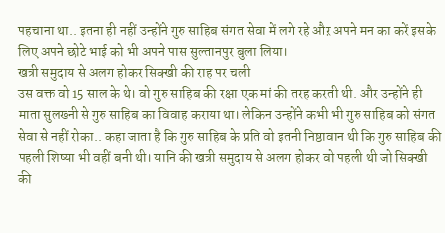पहचाना था.. इतना ही नहीं उन्होंने गुरु साहिब संगत सेवा में लगे रहे औऱ अपने मन का करें इसके लिए अपने छोटे भाई को भी अपने पास सुल्तानपुर बुला लिया।
खत्री समुदाय से अलग होकर सिक्खी की राह पर चली
उस वक्त वो 15 साल के थे। वो गुरु साहिब की रक्षा एक मां की तरह करती थी. और उन्होंने ही माता सुलख्नी से गुरु साहिब का विवाह कराया था। लेकिन उन्होंने कभी भी गुरु साहिब को संगत सेवा से नहीं रोका.. कहा जाता है कि गुरु साहिब के प्रति वो इतनी निष्ठावान थी कि गुरु साहिब की पहली शिष्या भी वहीं बनी थी। यानि की खत्री समुदाय से अलग होकर वो पहली थी जो सिक्खी की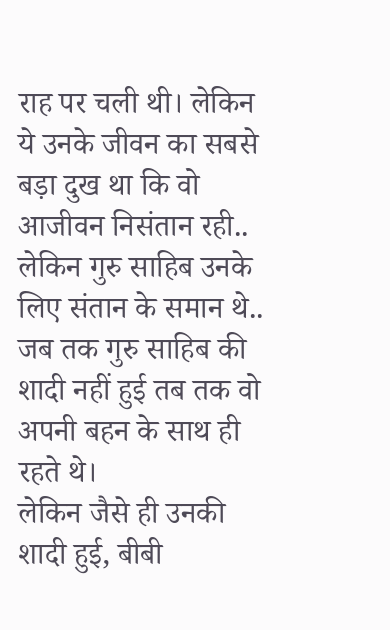राह पर चली थी। लेकिन ये उनके जीवन का सबसे बड़ा दुख था कि वो आजीवन निसंतान रही.. लेकिन गुरु साहिब उनके लिए संतान के समान थे.. जब तक गुरु साहिब की शादी नहीं हुई तब तक वो अपनी बहन के साथ ही रहते थे।
लेकिन जैसे ही उनकी शादी हुई, बीबी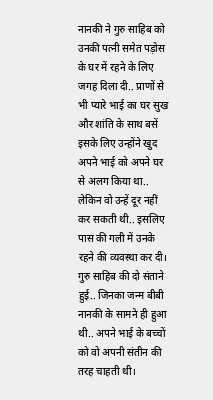नानकी ने गुरु साहिब को उनकी पत्नी समेत पड़ोस के घर में रहने के लिए जगह दिला दी.. प्राणों से भी प्यारे भाई का घर सुख और शांति के साथ बसें इसके लिए उन्होंने खुद अपने भाई को अपने घर से अलग किया था.. लेकिन वो उन्हें दूर नहीं कर सकती थी.. इसलिए पास की गली में उनके रहने की व्यवस्था कर दी। गुरु साहिब की दो संताने हुई.. जिनका जन्म बीबी नानकी के सामने ही हुआ थी.. अपने भाई के बच्चों को वो अपनी संतीन की तरह चाहती थी।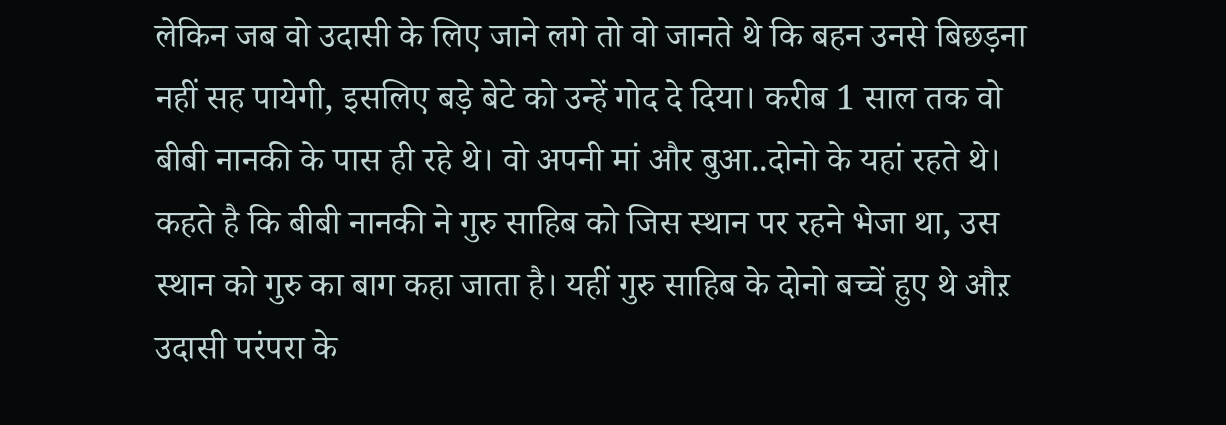लेकिन जब वो उदासी के लिए जाने लगे तो वो जानते थे कि बहन उनसे बिछड़ना नहीं सह पायेगी, इसलिए बड़े बेटे को उन्हें गोद दे दिया। करीब 1 साल तक वो बीबी नानकी के पास ही रहे थे। वो अपनी मां और बुआ..दोनो के यहां रहते थे। कहते है कि बीबी नानकी ने गुरु साहिब को जिस स्थान पर रहने भेजा था, उस स्थान को गुरु का बाग कहा जाता है। यहीं गुरु साहिब के दोनो बच्चें हुए थे औऱ उदासी परंपरा के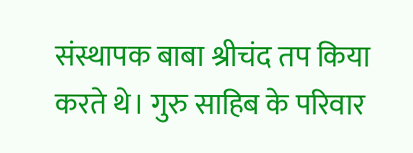संस्थापक बाबा श्रीचंद तप किया करते थे। गुरु साहिब के परिवार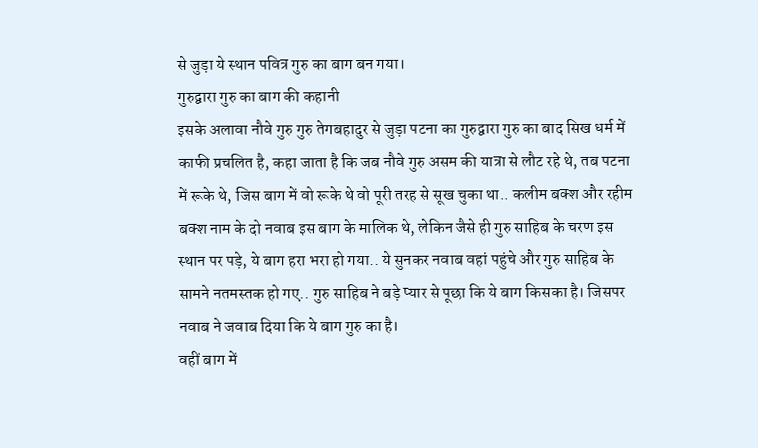से जुड़ा ये स्थान पवित्र गुरु का बाग बन गया।
गुरुद्वारा गुरु का बाग की कहानी
इसके अलावा नौवे गुरु गुरु तेगबहादुर से जुड़ा पटना का गुरुद्वारा गुरु का बाद सिख धर्म में काफी प्रचलित है, कहा जाता है कि जब नौवे गुरु असम की यात्रा से लौट रहे थे, तब पटना में रूके थे, जिस बाग में वो रूके थे वो पूरी तरह से सूख चुका था.. कलीम बक्श और रहीम बक्श नाम के दो नवाब इस बाग के मालिक थे, लेकिन जैसे ही गुरु साहिब के चरण इस स्थान पर पड़े, ये बाग हरा भरा हो गया.. ये सुनकर नवाब वहां पहुंचे और गुरु साहिब के सामने नतमस्तक हो गए.. गुरु साहिब ने बड़े प्यार से पूछा कि ये बाग किसका है। जिसपर नवाब ने जवाब दिया कि ये बाग गुरु का है।
वहीं बाग में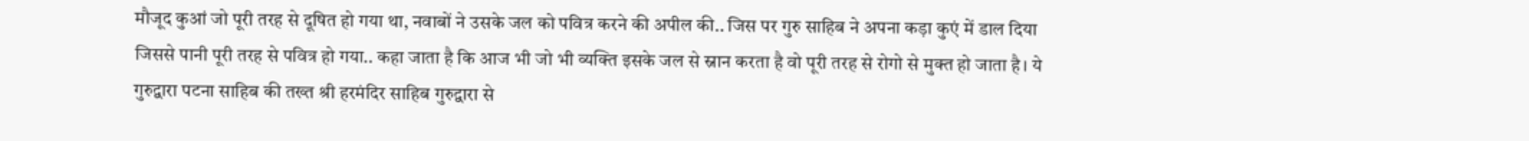मौजूद कुआं जो पूरी तरह से दूषित हो गया था, नवाबों ने उसके जल को पवित्र करने की अपील की.. जिस पर गुरु साहिब ने अपना कड़ा कुएं में डाल दिया जिससे पानी पूरी तरह से पवित्र हो गया.. कहा जाता है कि आज भी जो भी व्यक्ति इसके जल से स्नान करता है वो पूरी तरह से रोगो से मुक्त हो जाता है। ये गुरुद्वारा पटना साहिब की तख्त श्री हरमंदिर साहिब गुरुद्वारा से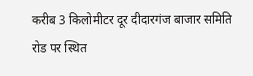करीब 3 किलोमीटर दूर दीदारगंज बाजार समिति रोड पर स्थित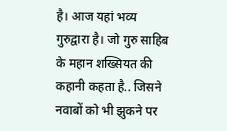है। आज यहां भव्य गुरुद्वारा है। जो गुरु साहिब के महान शख्सियत की कहानी कहता है.. जिसने नवाबों को भी झुकने पर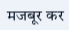मजबूर कर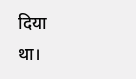दिया था।